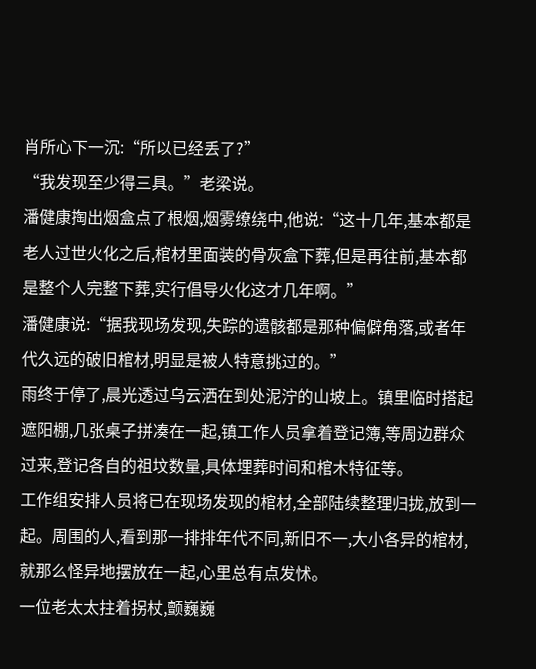肖所心下一沉:“所以已经丢了?”
“我发现至少得三具。”老梁说。
潘健康掏出烟盒点了根烟,烟雾缭绕中,他说:“这十几年,基本都是老人过世火化之后,棺材里面装的骨灰盒下葬,但是再往前,基本都是整个人完整下葬,实行倡导火化这才几年啊。”
潘健康说:“据我现场发现,失踪的遗骸都是那种偏僻角落,或者年代久远的破旧棺材,明显是被人特意挑过的。”
雨终于停了,晨光透过乌云洒在到处泥泞的山坡上。镇里临时搭起遮阳棚,几张桌子拼凑在一起,镇工作人员拿着登记簿,等周边群众过来,登记各自的祖坟数量,具体埋葬时间和棺木特征等。
工作组安排人员将已在现场发现的棺材,全部陆续整理归拢,放到一起。周围的人,看到那一排排年代不同,新旧不一,大小各异的棺材,就那么怪异地摆放在一起,心里总有点发怵。
一位老太太拄着拐杖,颤巍巍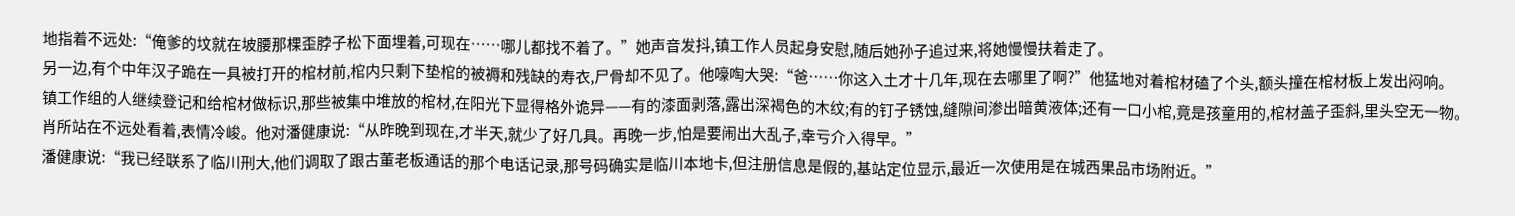地指着不远处:“俺爹的坟就在坡腰那棵歪脖子松下面埋着,可现在……哪儿都找不着了。”她声音发抖,镇工作人员起身安慰,随后她孙子追过来,将她慢慢扶着走了。
另一边,有个中年汉子跪在一具被打开的棺材前,棺内只剩下垫棺的被褥和残缺的寿衣,尸骨却不见了。他嚎啕大哭:“爸……你这入土才十几年,现在去哪里了啊?”他猛地对着棺材磕了个头,额头撞在棺材板上发出闷响。
镇工作组的人继续登记和给棺材做标识,那些被集中堆放的棺材,在阳光下显得格外诡异——有的漆面剥落,露出深褐色的木纹;有的钉子锈蚀,缝隙间渗出暗黄液体;还有一口小棺,竟是孩童用的,棺材盖子歪斜,里头空无一物。
肖所站在不远处看着,表情冷峻。他对潘健康说:“从昨晚到现在,才半天,就少了好几具。再晚一步,怕是要闹出大乱子,幸亏介入得早。”
潘健康说:“我已经联系了临川刑大,他们调取了跟古董老板通话的那个电话记录,那号码确实是临川本地卡,但注册信息是假的,基站定位显示,最近一次使用是在城西果品市场附近。”